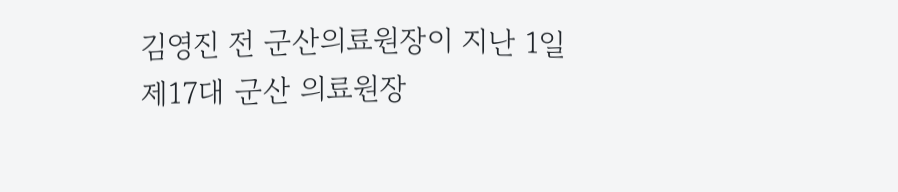김영진 전 군산의료원장이 지난 1일 제17대 군산 의료원장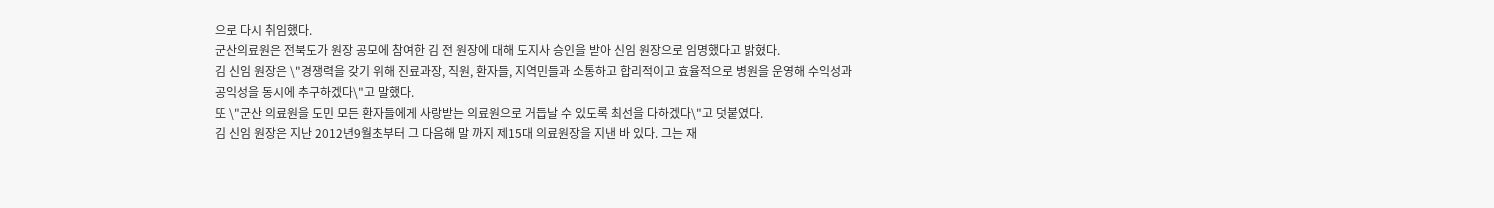으로 다시 취임했다.
군산의료원은 전북도가 원장 공모에 참여한 김 전 원장에 대해 도지사 승인을 받아 신임 원장으로 임명했다고 밝혔다.
김 신임 원장은 \"경쟁력을 갖기 위해 진료과장, 직원, 환자들, 지역민들과 소통하고 합리적이고 효율적으로 병원을 운영해 수익성과 공익성을 동시에 추구하겠다\"고 말했다.
또 \"군산 의료원을 도민 모든 환자들에게 사랑받는 의료원으로 거듭날 수 있도록 최선을 다하겠다\"고 덧붙였다.
김 신임 원장은 지난 2012년9월초부터 그 다음해 말 까지 제15대 의료원장을 지낸 바 있다. 그는 재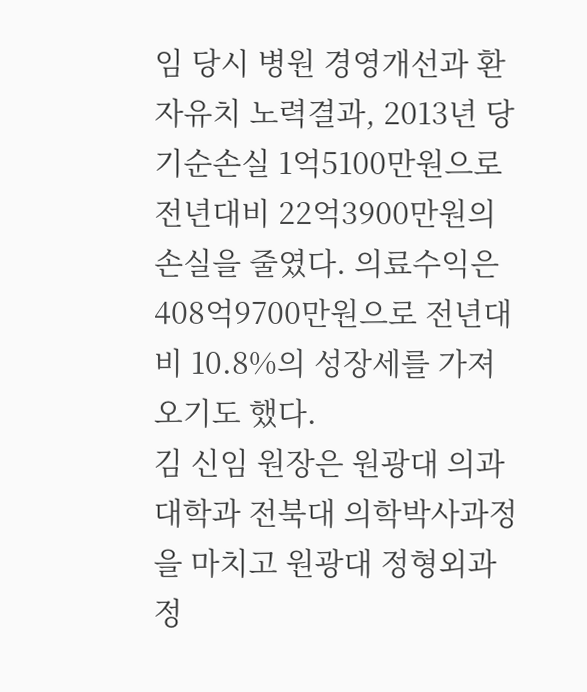임 당시 병원 경영개선과 환자유치 노력결과, 2013년 당기순손실 1억5100만원으로 전년대비 22억3900만원의 손실을 줄였다. 의료수익은 408억9700만원으로 전년대비 10.8%의 성장세를 가져오기도 했다.
김 신임 원장은 원광대 의과대학과 전북대 의학박사과정을 마치고 원광대 정형외과 정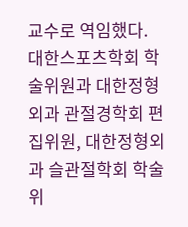교수로 역임했다.
대한스포츠학회 학술위원과 대한정형외과 관절경학회 편집위원, 대한정형외과 슬관절학회 학술위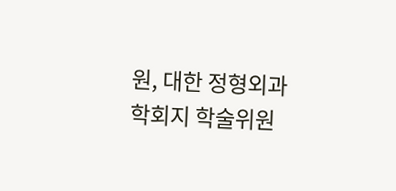원, 대한 정형외과 학회지 학술위원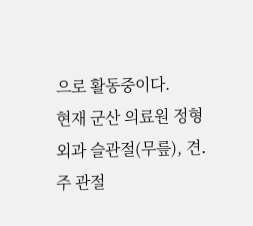으로 활동중이다.
현재 군산 의료원 정형외과 슬관절(무릎), 견․주 관절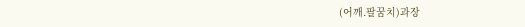(어깨․팔꿈치)과장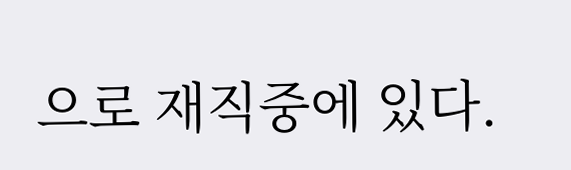으로 재직중에 있다.